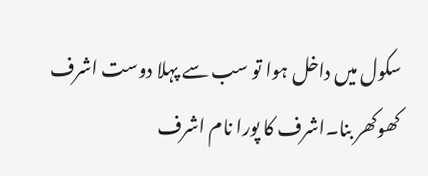سکول میں داخل ہوا تو سب سے پہلا دوست اشرف کھوکھر بنا۔اشرف کا پورا نام اشرف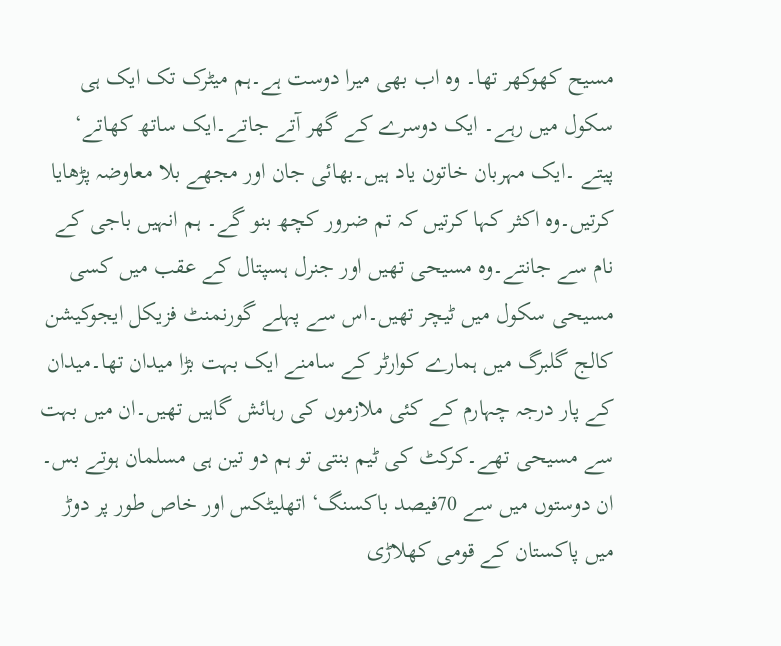مسیح کھوکھر تھا۔ وہ اب بھی میرا دوست ہے۔ہم میٹرک تک ایک ہی سکول میں رہے۔ ایک دوسرے کے گھر آتے جاتے۔ایک ساتھ کھاتے‘ پیتے ۔ایک مہربان خاتون یاد ہیں۔بھائی جان اور مجھے بلا معاوضہ پڑھایا کرتیں۔وہ اکثر کہا کرتیں کہ تم ضرور کچھ بنو گے۔ ہم انہیں باجی کے نام سے جانتے۔وہ مسیحی تھیں اور جنرل ہسپتال کے عقب میں کسی مسیحی سکول میں ٹیچر تھیں۔اس سے پہلے گورنمنٹ فزیکل ایجوکیشن کالج گلبرگ میں ہمارے کوارٹر کے سامنے ایک بہت بڑا میدان تھا۔میدان کے پار درجہ چہارم کے کئی ملازموں کی رہائش گاہیں تھیں۔ان میں بہت سے مسیحی تھے۔کرکٹ کی ٹیم بنتی تو ہم دو تین ہی مسلمان ہوتے بس۔ ان دوستوں میں سے 70فیصد باکسنگ‘ اتھلیٹکس اور خاص طور پر دوڑ میں پاکستان کے قومی کھلاڑی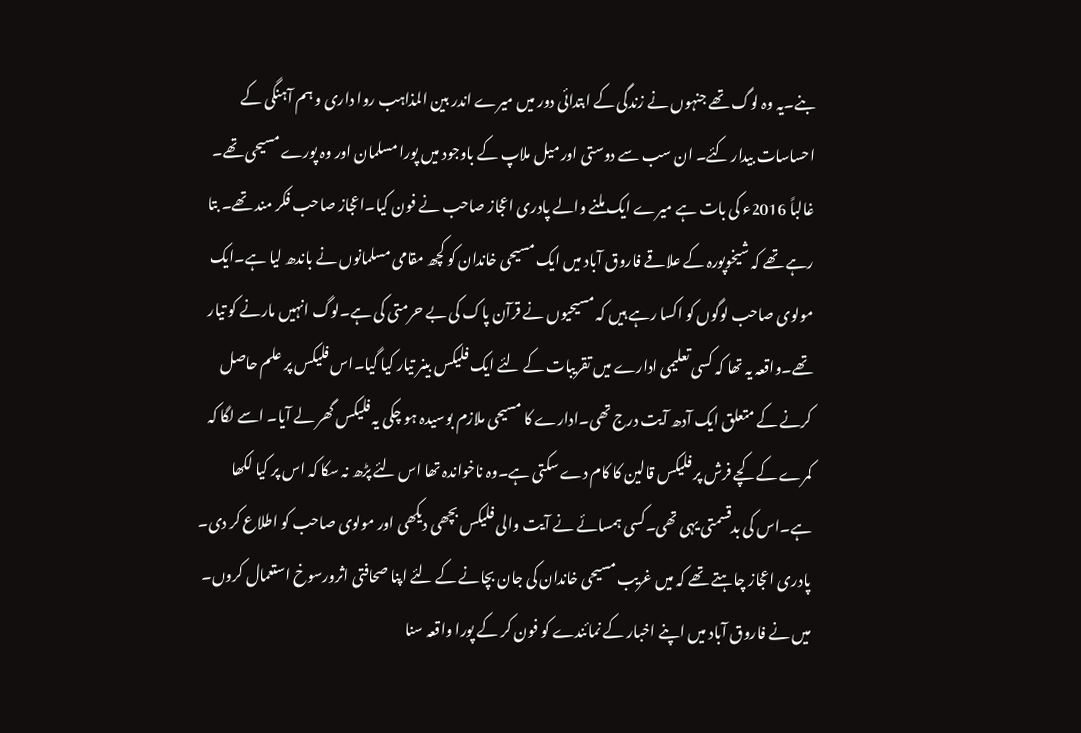بنے۔یہ وہ لوگ تھے جنہوں نے زندگی کے ابتدائی دور میں میرے اندر بین المذاہب روا داری و ہم آہنگی کے احساسات بیدار کئے۔ ان سب سے دوستی اور میل ملاپ کے باوجود میں پورا مسلمان اور وہ پورے مسیحی تھے۔ غالباً 2016ء کی بات ہے میرے ایک ملنے والے پادری اعجاز صاحب نے فون کیا۔اعجاز صاحب فکر مند تھے۔ بتا رہے تھے کہ شیخوپورہ کے علاقے فاروق آباد میں ایک مسیحی خاندان کو کچھ مقامی مسلمانوں نے باندھ لیا ہے۔ایک مولوی صاحب لوگوں کو اکسا رہے ہیں کہ مسیحیوں نے قرآن پاک کی بے حرمتی کی ہے۔لوگ انہیں مارنے کو تیار تھے۔واقعہ یہ تھا کہ کسی تعلیمی ادارے میں تقریبات کے لئے ایک فلیکس بینر تیار کیا گیا۔اس فلیکس پر علم حاصل کرنے کے متعلق ایک آدھ آیت درج تھی۔ادارے کا مسیحی ملازم بوسیدہ ہو چکی یہ فلیکس گھر لے آیا۔ اسے لگا کہ کمرے کے کچے فرش پر فلیکس قالین کا کام دے سکتی ہے۔وہ ناخواندہ تھا اس لئے پڑھ نہ سکا کہ اس پر کیا لکھا ہے۔اس کی بدقسمتی یہی تھی۔کسی ہمسائے نے آیت والی فلیکس بچھی دیکھی اور مولوی صاحب کو اطلاع کر دی۔ پادری اعجاز چاہتے تھے کہ میں غریب مسیحی خاندان کی جان بچانے کے لئے اپنا صحافتی اثرورسوخ استعمال کروں۔ میں نے فاروق آباد میں اپنے اخبار کے نمائندے کو فون کر کے پورا واقعہ سنا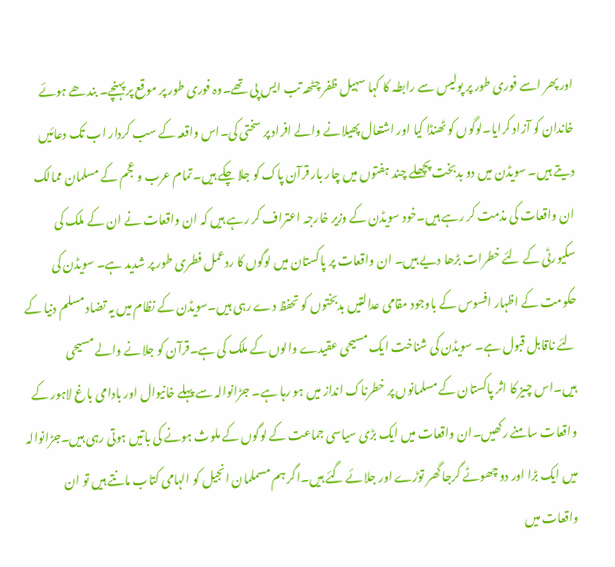اور پھر اسے فوری طور پر پولیس سے رابطہ کا کہا سہیل ظفر چٹھہ تب ایس پی تھے۔وہ فوری طور پر موقع پر پہنچے۔ بندھے ہوئے خاندان کو آزاد کرایا۔لوگوں کو ٹھنڈا کیا اور اشتعال پھیلانے والے افراد پر سختی کی۔اس واقعہ کے سب کردار اب تک دعائیں دیتے ہیں۔ سویڈن میں دو بدبخت پچھلے چند ہفتوں میں چار بار قرآن پاک کو جلا چکے ہیں۔تمام عرب و عجم کے مسلمان ممالک ان واقعات کی مذمت کر رہے ہیں۔خود سویڈن کے وزیر خارجہ اعتراف کر رہے ہیں کہ ان واقعات نے ان کے ملک کی سکیورٹی کے لئے خطرات بڑھا دیے ہیں۔ ان واقعات پر پاکستان میں لوگوں کا ردعمل فطری طور پر شدید ہے۔ سویڈن کی حکومت کے اظہار افسوس کے باوجود مقامی عدالتیں بدبختوں کو تحفظ دے رہی ہیں۔سویڈن کے نظام میں یہ تضاد مسلم دنیا کے لئے ناقابل قبول ہے۔ سویڈن کی شناخت ایک مسیحی عقیدے والوں کے ملک کی ہے۔قرآن کو جلانے والے مسیحی ہیں۔اس چیز کا اثر پاکستان کے مسلمانوں پر خطرناک انداز میں ہو رہا ہے۔ جڑانوالہ سے پہلے خانیوال اور بادامی باغ لاہور کے واقعات سامنے رکھیں۔ان واقعات میں ایک بڑی سیاسی جماعت کے لوگوں کے ملوث ہونے کی باتیں ہوتی رہی ہیں۔جڑانوالہ میں ایک بڑا اور دو چھوٹے گرجا گھر توڑے اور جلائے گئے ہیں۔اگر ہم مسملمان انجیل کو الہامی کتاب مانتے ہیں تو ان واقعات میں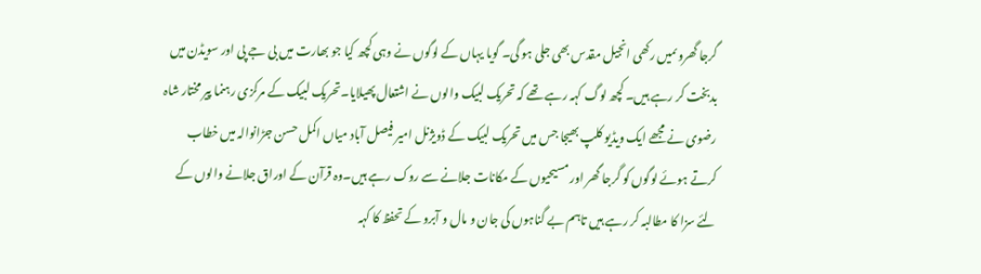گرجا گھروںمیں رکھی انجیل مقدس بھی جلی ہو گی۔ گویا یہاں کے لوگوں نے وہی کچھ کیا جو بھارت میں بی جے پی اور سویڈن میں بدبخت کر رہے ہیں۔ کچھ لوگ کہہ رہے تھے کہ تحریک لبیک والوں نے اشتعال پھیلایا۔تحریک لبیک کے مرکزی رہنما پیر مختار شاہ رضوی نے مجھے ایک ویڈیو کلپ بھیجا جس میں تحریک لبیک کے ڈویژنل امیر فیصل آباد میاں اکمل حسن جڑانوالہ میں خطاب کرتے ہوئے لوگوں کو گرجا گھر اور مسیحیوں کے مکانات جلانے سے روک رہے ہیں۔وہ قرآن کے اوراق جلانے والوں کے لئے سزا کا مطالبہ کر رہے ہیں تاہم بے گناہوں کی جان و مال و آبرو کے تحفظ کا کہہ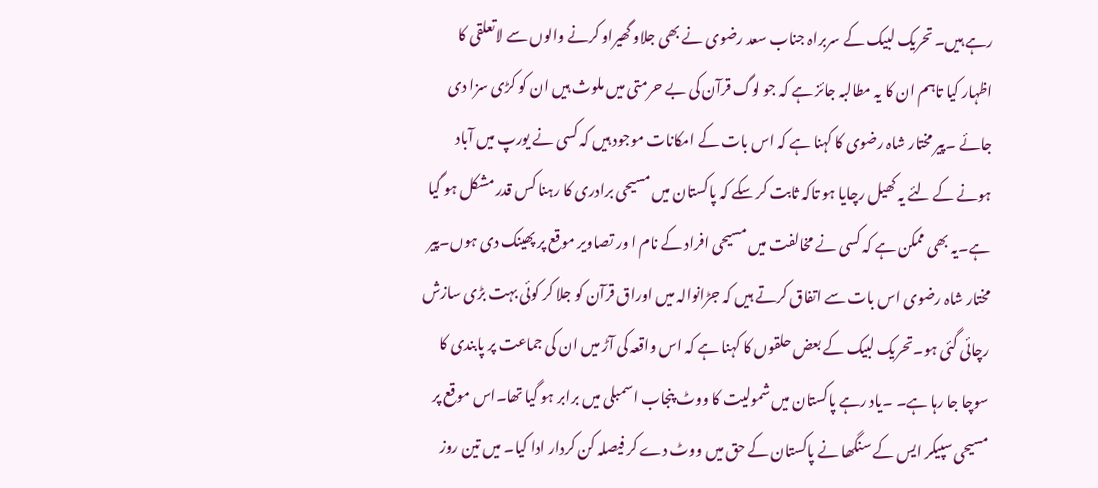رہے ہیں۔ تحریک لبیک کے سربراہ جناب سعد رضوی نے بھی جلاو گھیراو کرنے والوں سے لاتعلقی کا اظہار کیا تاہم ان کا یہ مطالبہ جائز ہے کہ جو لوگ قرآن کی بے حرمتی میں ملوث ہیں ان کو کڑی سزا دی جائے ۔پیر مختار شاہ رضوی کا کہنا ہے کہ اس بات کے امکانات موجود ہیں کہ کسی نے یورپ میں آباد ہونے کے لئے یہ کھیل رچایا ہو تاکہ ثابت کر سکے کہ پاکستان میں مسیحی برادری کا رہنا کس قدر مشکل ہو گیا ہے۔یہ بھی ممکن ہے کہ کسی نے مخالفت میں مسیحی افراد کے نام ا ور تصاویر موقع پر پھینک دی ہوں۔پیر مختار شاہ رضوی اس بات سے اتفاق کرتے ہیں کہ جڑانوالہ میں اوراق قرآن کو جلا کر کوئی بہت بڑی سازش رچائی گئی ہو۔تحریک لبیک کے بعض حلقوں کا کہنا ہے کہ اس واقعہ کی آڑ میں ان کی جماعت پر پابندی کا سوچا جا رہا ہے۔ ۔یاد رہے پاکستان میں شمولیت کا ووٹ پنجاب اسمبلی میں برابر ہو گیا تھا۔اس موقع پر مسیحی سپیکر ایس کے سنگھا نے پاکستان کے حق میں ووٹ دے کر فیصلہ کن کردار ادا کیا۔ میں تین روز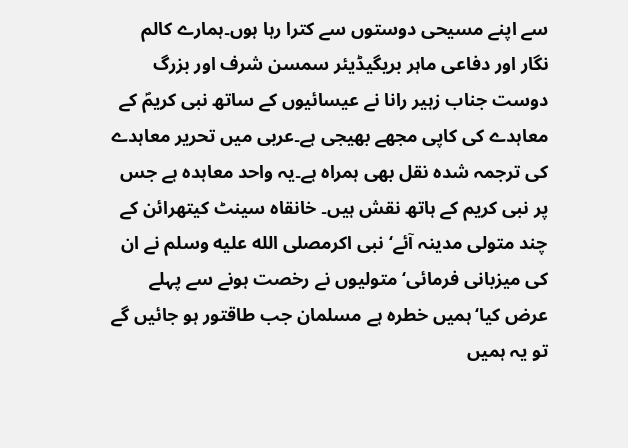سے اپنے مسیحی دوستوں سے کترا رہا ہوں۔ہمارے کالم نگار اور دفاعی ماہر بریگیڈیئر سمسن شرف اور بزرگ دوست جناب زہیر رانا نے عیسائیوں کے ساتھ نبی کریمؐ کے معاہدے کی کاپی مجھے بھیجی ہے۔عربی میں تحریر معاہدے کی ترجمہ شدہ نقل بھی ہمراہ ہے۔یہ واحد معاہدہ ہے جس پر نبی کریم کے ہاتھ نقش ہیں۔ خانقاہ سینٹ کیتھرائن کے چند متولی مدینہ آئے‘ نبی اکرمصلى الله عليه وسلم نے ان کی میزبانی فرمائی‘ متولیوں نے رخصت ہونے سے پہلے عرض کیا‘ہمیں خطرہ ہے مسلمان جب طاقتور ہو جائیں گے تو یہ ہمیں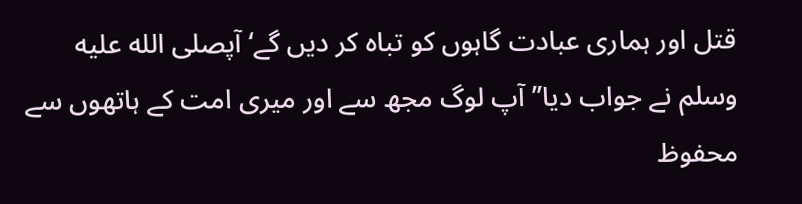قتل اور ہماری عبادت گاہوں کو تباہ کر دیں گے‘ آپصلى الله عليه وسلم نے جواب دیا’’ آپ لوگ مجھ سے اور میری امت کے ہاتھوں سے محفوظ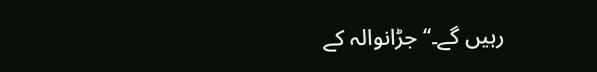رہیں گے۔‘‘ جڑانوالہ کے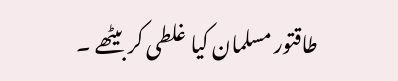طاقتور مسلمان کیا غلطی کر بیٹھے ۔